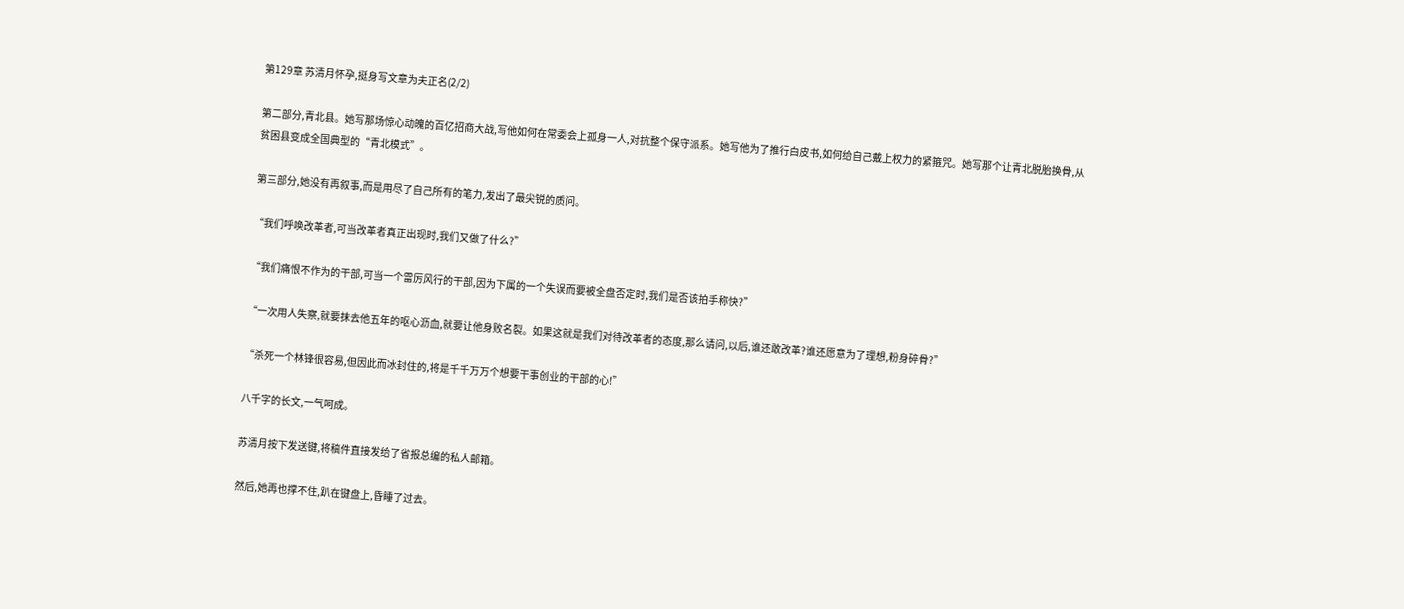第129章 苏清月怀孕,挺身写文章为夫正名(2/2)

第二部分,青北县。她写那场惊心动魄的百亿招商大战,写他如何在常委会上孤身一人,对抗整个保守派系。她写他为了推行白皮书,如何给自己戴上权力的紧箍咒。她写那个让青北脱胎换骨,从贫困县变成全国典型的“青北模式”。

第三部分,她没有再叙事,而是用尽了自己所有的笔力,发出了最尖锐的质问。

“我们呼唤改革者,可当改革者真正出现时,我们又做了什么?”

“我们痛恨不作为的干部,可当一个雷厉风行的干部,因为下属的一个失误而要被全盘否定时,我们是否该拍手称快?”

“一次用人失察,就要抹去他五年的呕心沥血,就要让他身败名裂。如果这就是我们对待改革者的态度,那么请问,以后,谁还敢改革?谁还愿意为了理想,粉身碎骨?”

“杀死一个林锋很容易,但因此而冰封住的,将是千千万万个想要干事创业的干部的心!”

八千字的长文,一气呵成。

苏清月按下发送键,将稿件直接发给了省报总编的私人邮箱。

然后,她再也撑不住,趴在键盘上,昏睡了过去。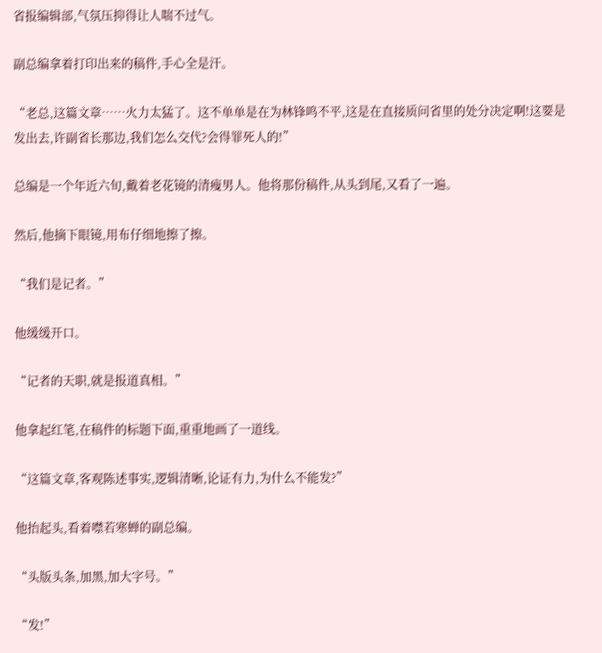省报编辑部,气氛压抑得让人喘不过气。

副总编拿着打印出来的稿件,手心全是汗。

“老总,这篇文章……火力太猛了。这不单单是在为林锋鸣不平,这是在直接质问省里的处分决定啊!这要是发出去,许副省长那边,我们怎么交代?会得罪死人的!”

总编是一个年近六旬,戴着老花镜的清瘦男人。他将那份稿件,从头到尾,又看了一遍。

然后,他摘下眼镜,用布仔细地擦了擦。

“我们是记者。”

他缓缓开口。

“记者的天职,就是报道真相。”

他拿起红笔,在稿件的标题下面,重重地画了一道线。

“这篇文章,客观陈述事实,逻辑清晰,论证有力,为什么不能发?”

他抬起头,看着噤若寒蝉的副总编。

“头版头条,加黑,加大字号。”

“发!”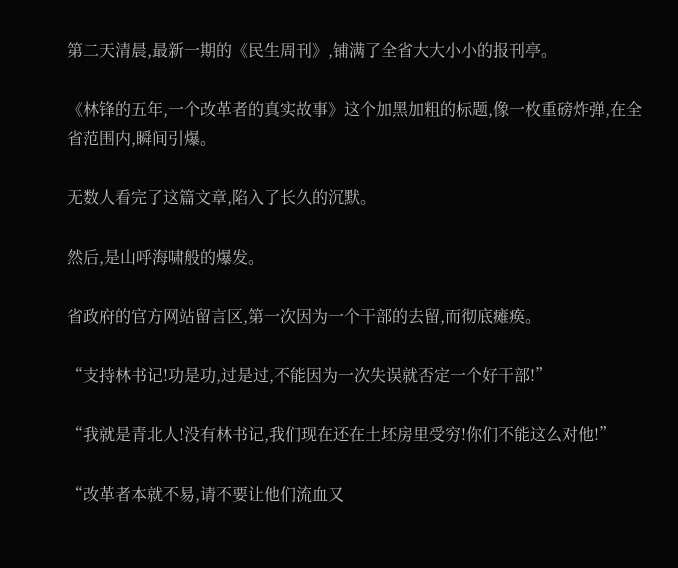第二天清晨,最新一期的《民生周刊》,铺满了全省大大小小的报刊亭。

《林锋的五年,一个改革者的真实故事》这个加黑加粗的标题,像一枚重磅炸弹,在全省范围内,瞬间引爆。

无数人看完了这篇文章,陷入了长久的沉默。

然后,是山呼海啸般的爆发。

省政府的官方网站留言区,第一次因为一个干部的去留,而彻底瘫痪。

“支持林书记!功是功,过是过,不能因为一次失误就否定一个好干部!”

“我就是青北人!没有林书记,我们现在还在土坯房里受穷!你们不能这么对他!”

“改革者本就不易,请不要让他们流血又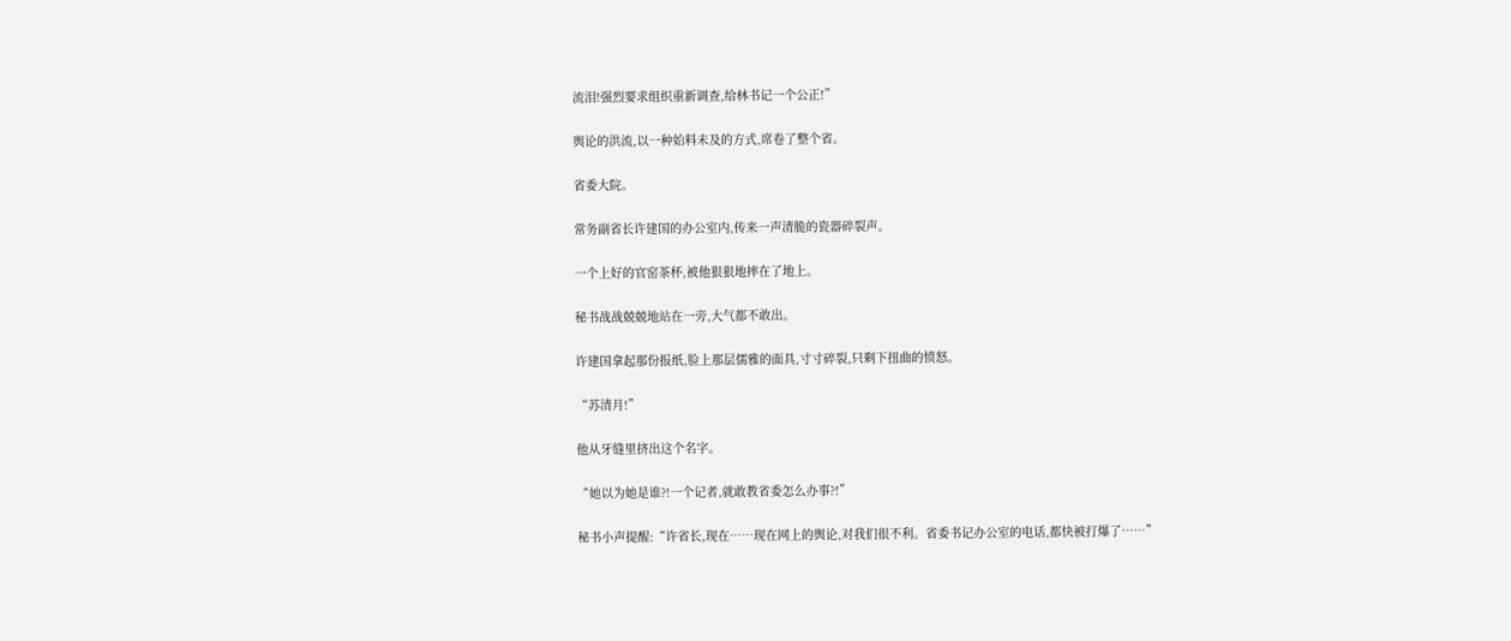流泪!强烈要求组织重新调查,给林书记一个公正!”

舆论的洪流,以一种始料未及的方式,席卷了整个省。

省委大院。

常务副省长许建国的办公室内,传来一声清脆的瓷器碎裂声。

一个上好的官窑茶杯,被他狠狠地摔在了地上。

秘书战战兢兢地站在一旁,大气都不敢出。

许建国拿起那份报纸,脸上那层儒雅的面具,寸寸碎裂,只剩下扭曲的愤怒。

“苏清月!”

他从牙缝里挤出这个名字。

“她以为她是谁?!一个记者,就敢教省委怎么办事?!”

秘书小声提醒:“许省长,现在……现在网上的舆论,对我们很不利。省委书记办公室的电话,都快被打爆了……”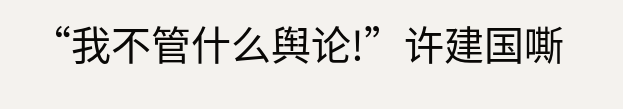“我不管什么舆论!”许建国嘶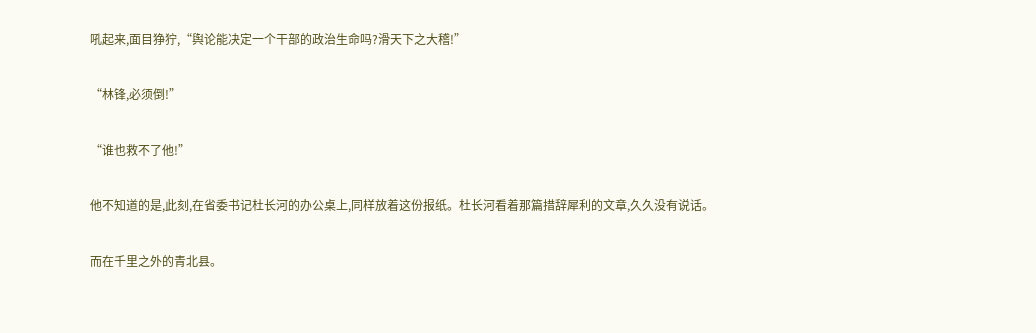吼起来,面目狰狞,“舆论能决定一个干部的政治生命吗?滑天下之大稽!”

“林锋,必须倒!”

“谁也救不了他!”

他不知道的是,此刻,在省委书记杜长河的办公桌上,同样放着这份报纸。杜长河看着那篇措辞犀利的文章,久久没有说话。

而在千里之外的青北县。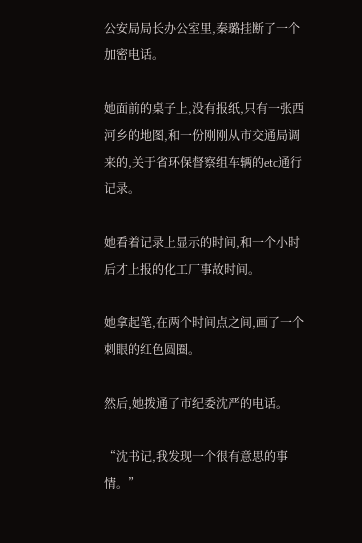公安局局长办公室里,秦璐挂断了一个加密电话。

她面前的桌子上,没有报纸,只有一张西河乡的地图,和一份刚刚从市交通局调来的,关于省环保督察组车辆的etc通行记录。

她看着记录上显示的时间,和一个小时后才上报的化工厂事故时间。

她拿起笔,在两个时间点之间,画了一个刺眼的红色圆圈。

然后,她拨通了市纪委沈严的电话。

“沈书记,我发现一个很有意思的事情。”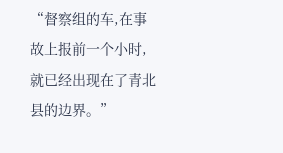“督察组的车,在事故上报前一个小时,就已经出现在了青北县的边界。”